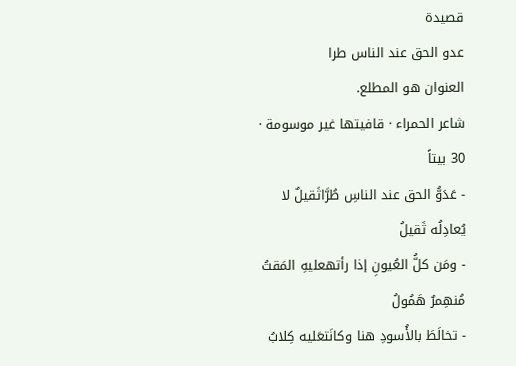قصيدة
عدو الحق عند الناس طرا
العنوان هو المطلع.
شاعر الحمراء · قافيتها غير موسومة · 30 بيتاً
- عَدَوُّ الحق عند الناسِ طُرَّاثَقيلٌ لا يُعادِلُه ثَقيلُ
- ومَن كلُّ العُيونِ إذا رأتهعليهِ المَقتُ مُنهِمرٌ هَمُولُ
- تخالَطَ بالأُسودِ هنا وكانَتعَليه كِلابُ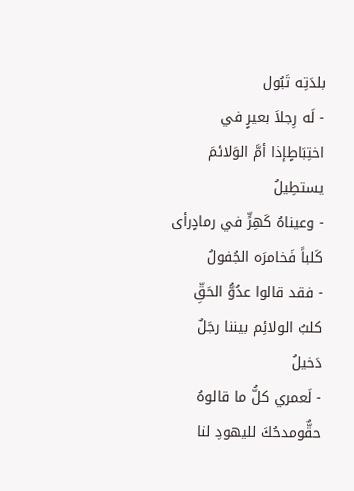بلدَتِه تَبُول
- لَه رِجلاَ بعيرٍ في اختِبَاطٍإذا أمَّ الوَلائمَ يستطِيلُ
- وعيناهُ كَهِرٍّ في رمادٍرأى كَلباً فَخامرَه الجُفولُ
- فقد قالوا عدُوُّ الحَقِّ كلبُ الولائِم بيننا رجَلٌ دَخيلُ
- لَعمري كلُّ ما قالوهُ حقٌّومدحُكَ لليهودِ لنا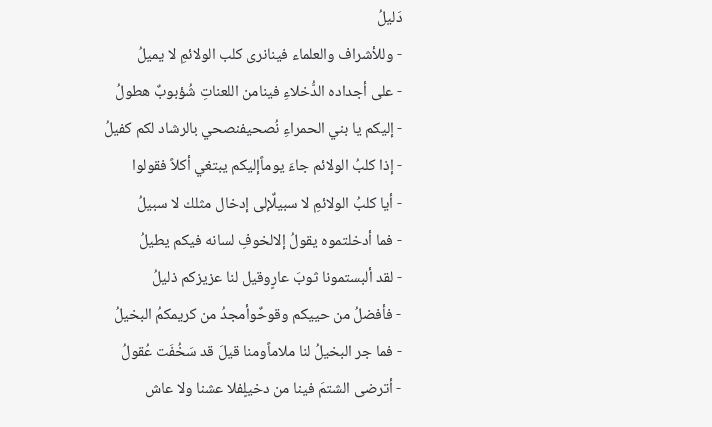دَليلُ
- وللأشراف والعلماء فينانرى كلب الولائمِ لا يميلُ
- على أجداده الدُّخلاءِ فينامن اللعناتِ شُؤبوبٌ هطولُ
- إليكم يا بني الحمراءِ نُصحيفنصحي بالرشاد لكم كفيلُ
- إذا كلبُ الولائم جاءَ يوماًإليكم يبتغي أكلاً فقولوا
- أيا كلبُ الولائمِ لا سبيلٌإلى إدخال مثلك لا سبيلُ
- فما أدخلتموه يقولُ إلالخوفِ لسانه فيكم يطيلُ
- لقد ألبستمونا ثوبَ عارٍوقيل لنا عزيزكم ذليلُ
- فأفضلُ من حييكم وقوحٌوأمجدُ من كريمكمُ البخيلُ
- فما جر البخيلُ لنا ملاماًومنا قيلَ قد سَخُفَت عُقولُ
- أترضى الشتمَ فينا من دخيلٍفلا عشنا ولا عاش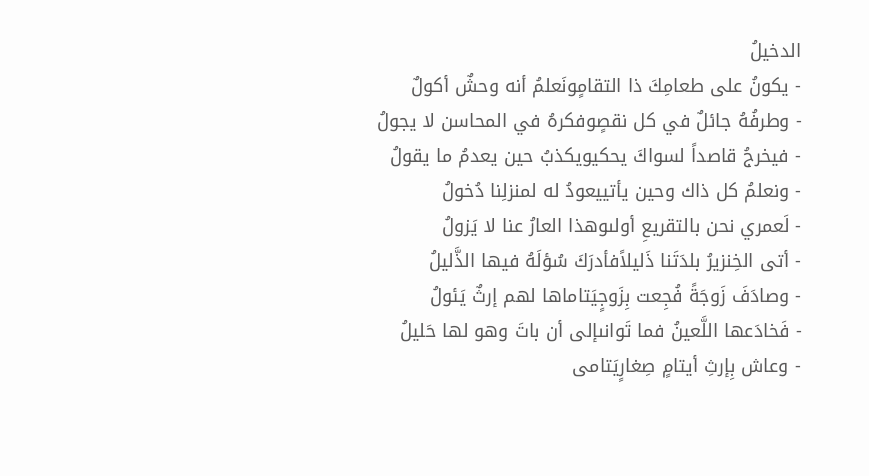الدخيلُ
- يكونُ على طعامِكَ ذا التقامٍونَعلمُ أنه وحشٌ أكولٌ
- وطرفُهُ جائلٌ في كل نقصٍوفكرهُ في المحاسن لا يجولُ
- فيخرجُ قاصداً لسواكَ يحكيويكذبُ حين يعدمُ ما يقولُ
- ونعلمُ كل ذاك وحين يأتييعودُ له لمنزلِنا دُخولُ
- لَعمري نحن بالتقريعِ أولىوهذا العارُ عنا لا يَزولُ
- أتى الخِنزيرُ بلدَتَنا ذَليلاًفأدرَكَ سُؤلَهُ فيها الذَّليلُ
- وصادَفَ زَوجَةً فُجِعت بِزَوجٍيَتاماها لهم إرثٌ يَئولُ
- فَخادَعها اللَّعينُ فما تَوانىإلى أن باتَ وهو لها حَليلُ
- وعاش بِإرثِ أيتامٍ صِغارٍيَتامى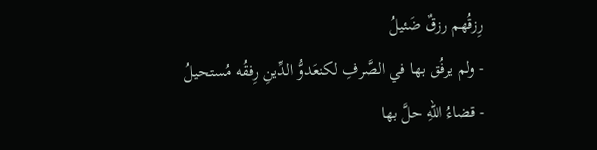رِزقُهم رزقٌ ضَئيلُ
- ولم يرفُق بها في الصَّرفِ لكنعَدوُّ الدِّينِ رِفقُه مُستحيلُ
- قضاءُ اللهِ حلَّ بها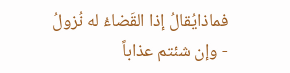فماذايُقالُ إذا القَضاءُ له نُزولُ
- وإن شئتم عذاباً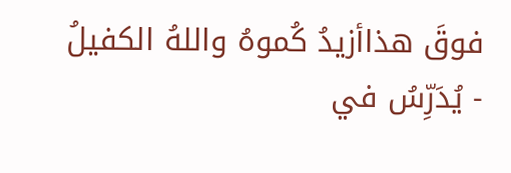فوقَ هذاأزيدُ كُموهُ واللهُ الكفيلُ
- يُدَرِّسُ في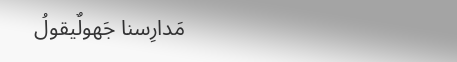مَدارِسنا جَهولٌيقولُ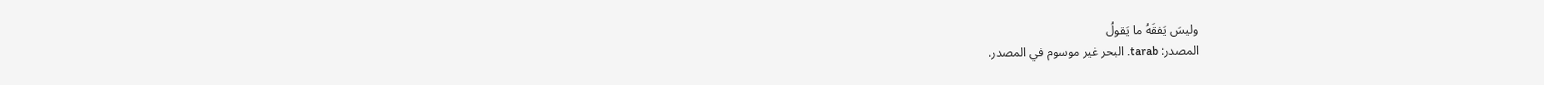وليسَ يَفقَهُ ما يَقولُ
المصدر: tarab. البحر غير موسوم في المصدر.